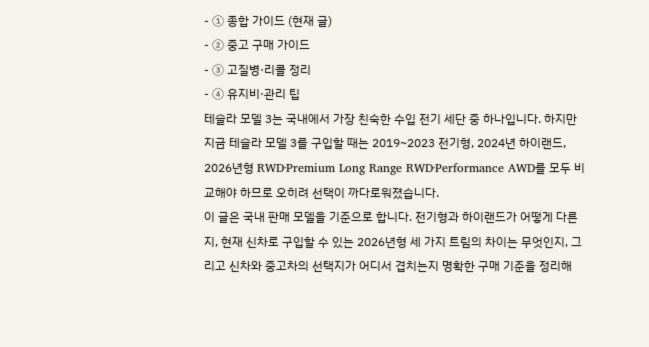- ① 종합 가이드 (현재 글)
- ② 중고 구매 가이드
- ③ 고질병·리콜 정리
- ④ 유지비·관리 팁
테슬라 모델 3는 국내에서 가장 친숙한 수입 전기 세단 중 하나입니다. 하지만 지금 테슬라 모델 3를 구입할 때는 2019~2023 전기형, 2024년 하이랜드, 2026년형 RWD·Premium Long Range RWD·Performance AWD를 모두 비교해야 하므로 오히려 선택이 까다로워졌습니다.
이 글은 국내 판매 모델을 기준으로 합니다. 전기형과 하이랜드가 어떻게 다른지, 현재 신차로 구입할 수 있는 2026년형 세 가지 트림의 차이는 무엇인지, 그리고 신차와 중고차의 선택지가 어디서 겹치는지 명확한 구매 기준을 정리해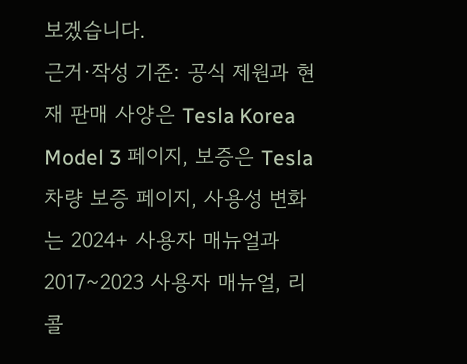보겠습니다.
근거·작성 기준: 공식 제원과 현재 판매 사양은 Tesla Korea Model 3 페이지, 보증은 Tesla 차량 보증 페이지, 사용성 변화는 2024+ 사용자 매뉴얼과 2017~2023 사용자 매뉴얼, 리콜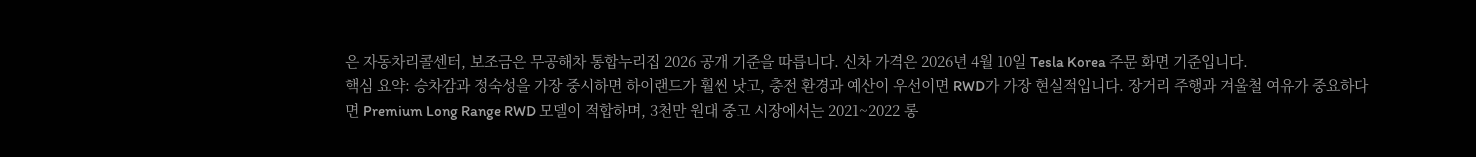은 자동차리콜센터, 보조금은 무공해차 통합누리집 2026 공개 기준을 따릅니다. 신차 가격은 2026년 4월 10일 Tesla Korea 주문 화면 기준입니다.
핵심 요약: 승차감과 정숙성을 가장 중시하면 하이랜드가 훨씬 낫고, 충전 환경과 예산이 우선이면 RWD가 가장 현실적입니다. 장거리 주행과 겨울철 여유가 중요하다면 Premium Long Range RWD 모델이 적합하며, 3천만 원대 중고 시장에서는 2021~2022 롱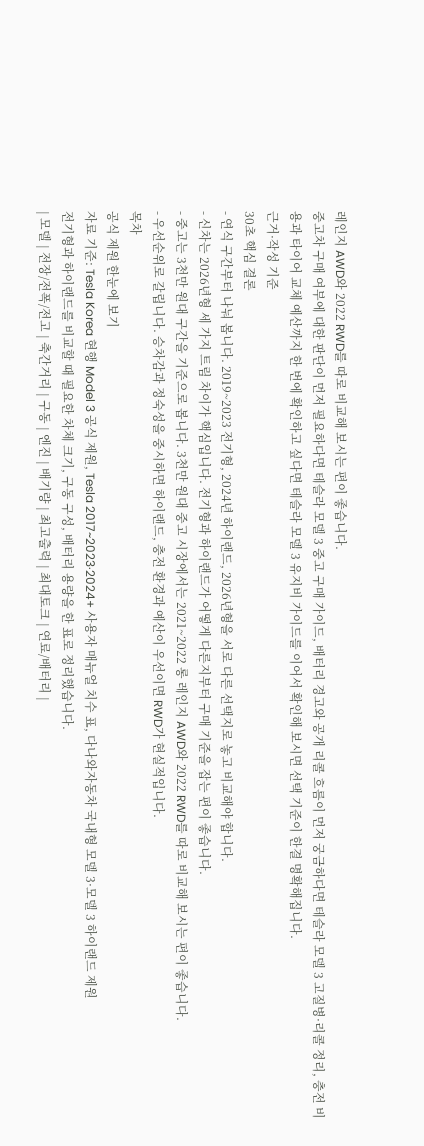레인지 AWD와 2022 RWD를 따로 비교해 보시는 편이 좋습니다.
중고차 구매 여부에 대한 판단이 먼저 필요하다면 테슬라 모델 3 중고 구매 가이드, 배터리 경고와 공개 리콜 흐름이 먼저 궁금하다면 테슬라 모델 3 고질병·리콜 정리, 충전 비용과 타이어 교체 예산까지 한 번에 확인하고 싶다면 테슬라 모델 3 유지비 가이드를 이어서 확인해 보시면 선택 기준이 한결 명확해집니다.
근거·작성 기준
30초 핵심 결론
- 연식 구간부터 나눠 봅니다. 2019~2023 전기형, 2024년 하이랜드, 2026년형을 서로 다른 선택지로 놓고 비교해야 합니다.
- 신차는 2026년형 세 가지 트림 차이가 핵심입니다. 전기형과 하이랜드가 어떻게 다른지부터 구매 기준을 잡는 편이 좋습니다.
- 중고는 3천만 원대 구간을 기준으로 봅니다. 3천만 원대 중고 시장에서는 2021~2022 롱 레인지 AWD와 2022 RWD를 따로 비교해 보시는 편이 좋습니다.
- 우선순위로 갈립니다. 승차감과 정숙성을 중시하면 하이랜드, 충전 환경과 예산이 우선이면 RWD가 현실적입니다.
목차
공식 제원 한눈에 보기
자료 기준: Tesla Korea 현행 Model 3 공식 제원, Tesla 2017~2023·2024+ 사용자 매뉴얼 치수 표, 다나와자동차 국내형 모델 3·모델 3 하이랜드 제원
전기형과 하이랜드를 비교할 때 필요한 차체 크기, 구동 구성, 배터리 용량을 한 표로 정리했습니다.
| 모델 | 전장/전폭/전고 | 축간거리 | 구동 | 엔진 | 배기량 | 최고출력 | 최대토크 | 연료/배터리 |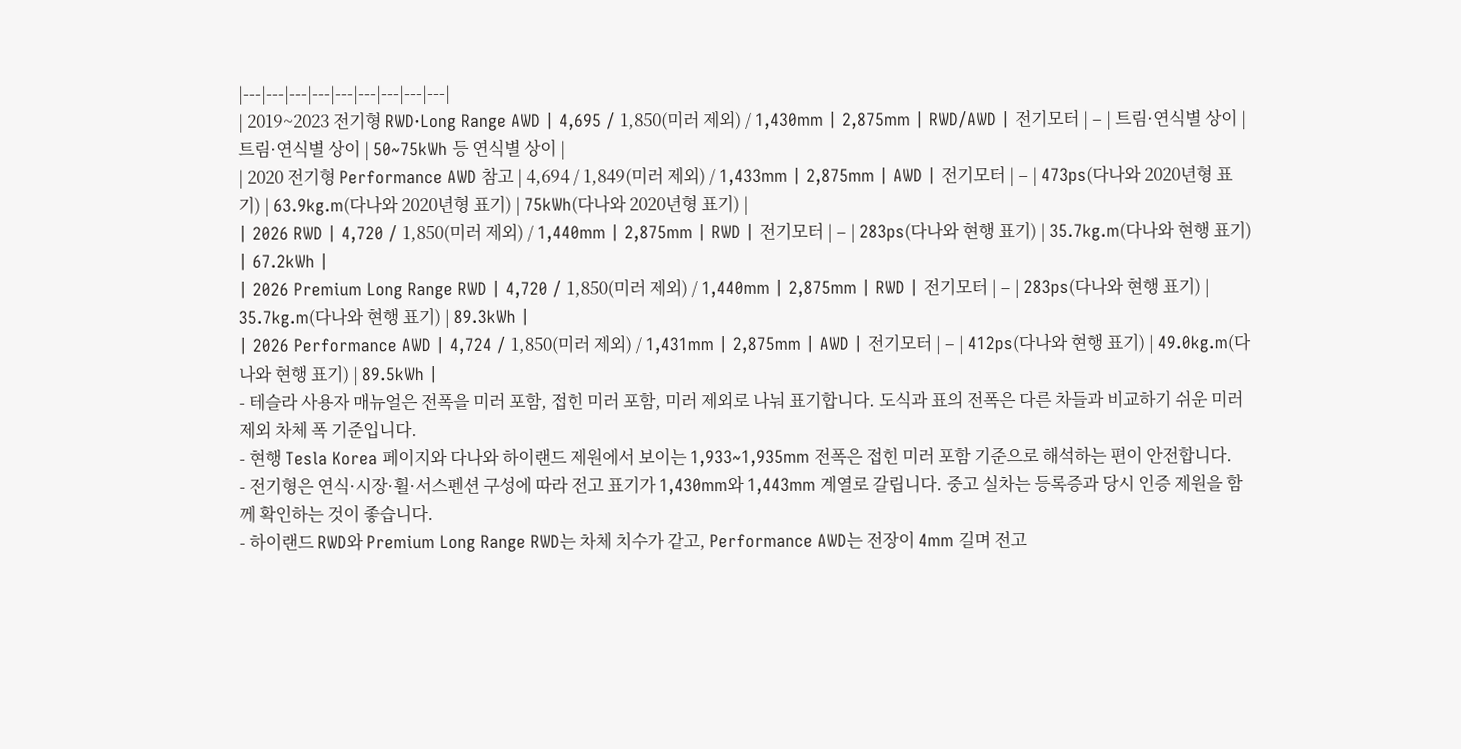|---|---|---|---|---|---|---|---|---|
| 2019~2023 전기형 RWD·Long Range AWD | 4,695 / 1,850(미러 제외) / 1,430mm | 2,875mm | RWD/AWD | 전기모터 | – | 트림·연식별 상이 | 트림·연식별 상이 | 50~75kWh 등 연식별 상이 |
| 2020 전기형 Performance AWD 참고 | 4,694 / 1,849(미러 제외) / 1,433mm | 2,875mm | AWD | 전기모터 | – | 473ps(다나와 2020년형 표기) | 63.9kg.m(다나와 2020년형 표기) | 75kWh(다나와 2020년형 표기) |
| 2026 RWD | 4,720 / 1,850(미러 제외) / 1,440mm | 2,875mm | RWD | 전기모터 | – | 283ps(다나와 현행 표기) | 35.7kg.m(다나와 현행 표기) | 67.2kWh |
| 2026 Premium Long Range RWD | 4,720 / 1,850(미러 제외) / 1,440mm | 2,875mm | RWD | 전기모터 | – | 283ps(다나와 현행 표기) | 35.7kg.m(다나와 현행 표기) | 89.3kWh |
| 2026 Performance AWD | 4,724 / 1,850(미러 제외) / 1,431mm | 2,875mm | AWD | 전기모터 | – | 412ps(다나와 현행 표기) | 49.0kg.m(다나와 현행 표기) | 89.5kWh |
- 테슬라 사용자 매뉴얼은 전폭을 미러 포함, 접힌 미러 포함, 미러 제외로 나눠 표기합니다. 도식과 표의 전폭은 다른 차들과 비교하기 쉬운 미러 제외 차체 폭 기준입니다.
- 현행 Tesla Korea 페이지와 다나와 하이랜드 제원에서 보이는 1,933~1,935mm 전폭은 접힌 미러 포함 기준으로 해석하는 편이 안전합니다.
- 전기형은 연식·시장·휠·서스펜션 구성에 따라 전고 표기가 1,430mm와 1,443mm 계열로 갈립니다. 중고 실차는 등록증과 당시 인증 제원을 함께 확인하는 것이 좋습니다.
- 하이랜드 RWD와 Premium Long Range RWD는 차체 치수가 같고, Performance AWD는 전장이 4mm 길며 전고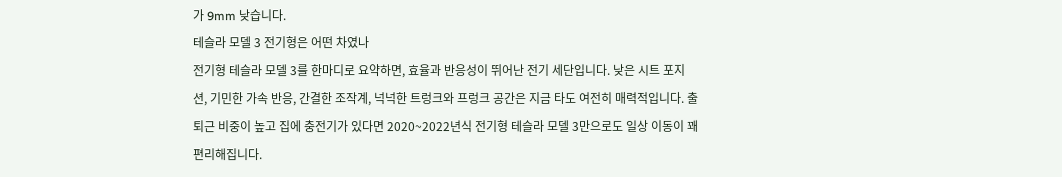가 9mm 낮습니다.
테슬라 모델 3 전기형은 어떤 차였나
전기형 테슬라 모델 3를 한마디로 요약하면, 효율과 반응성이 뛰어난 전기 세단입니다. 낮은 시트 포지션, 기민한 가속 반응, 간결한 조작계, 넉넉한 트렁크와 프렁크 공간은 지금 타도 여전히 매력적입니다. 출퇴근 비중이 높고 집에 충전기가 있다면 2020~2022년식 전기형 테슬라 모델 3만으로도 일상 이동이 꽤 편리해집니다.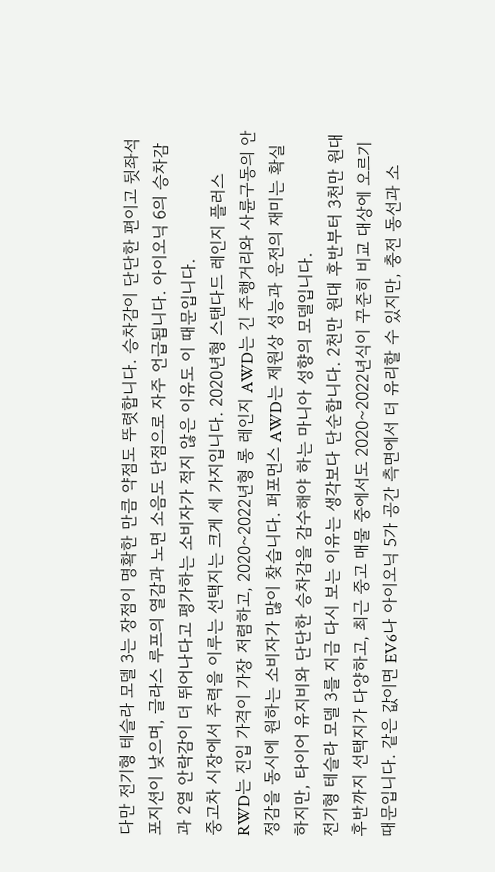다만 전기형 테슬라 모델 3는 장점이 명확한 만큼 약점도 뚜렷합니다. 승차감이 단단한 편이고 뒷좌석 포지션이 낮으며, 글라스 루프의 열감과 노면 소음도 단점으로 자주 언급됩니다. 아이오닉 6의 승차감과 2열 안락감이 더 뛰어나다고 평가하는 소비자가 적지 않은 이유도 이 때문입니다.
중고차 시장에서 주력을 이루는 선택지는 크게 세 가지입니다. 2020년형 스탠다드 레인지 플러스 RWD는 진입 가격이 가장 저렴하고, 2020~2022년형 롱 레인지 AWD는 긴 주행거리와 사륜구동의 안정감을 동시에 원하는 소비자가 많이 찾습니다. 퍼포먼스 AWD는 제원상 성능과 운전의 재미는 확실하지만, 타이어 유지비와 단단한 승차감을 감수해야 하는 마니아 성향의 모델입니다.
전기형 테슬라 모델 3를 지금 다시 보는 이유는 생각보다 단순합니다. 2천만 원대 후반부터 3천만 원대 후반까지 선택지가 다양하고, 최근 중고 매물 중에서도 2020~2022년식이 꾸준히 비교 대상에 오르기 때문입니다. 같은 값이면 EV6나 아이오닉 5가 공간 측면에서 더 유리할 수 있지만, 충전 동선과 소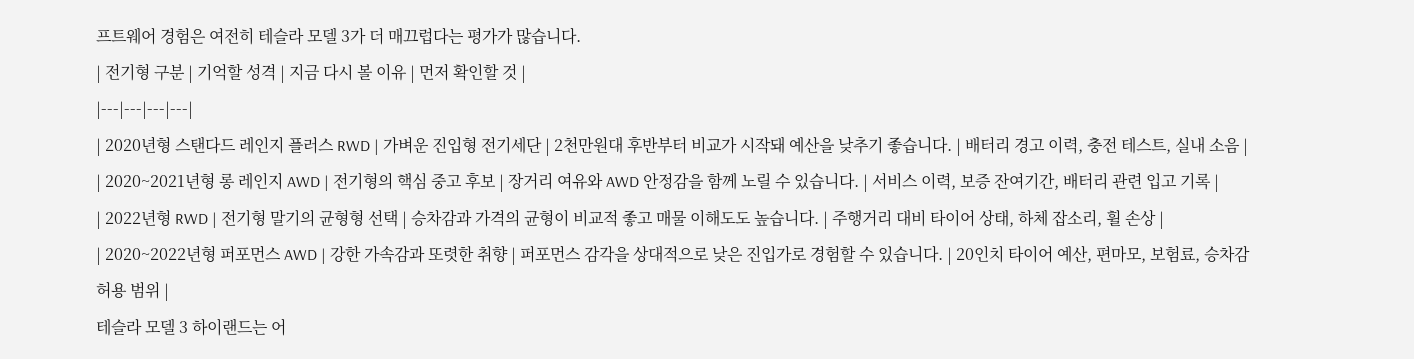프트웨어 경험은 여전히 테슬라 모델 3가 더 매끄럽다는 평가가 많습니다.
| 전기형 구분 | 기억할 성격 | 지금 다시 볼 이유 | 먼저 확인할 것 |
|---|---|---|---|
| 2020년형 스탠다드 레인지 플러스 RWD | 가벼운 진입형 전기세단 | 2천만원대 후반부터 비교가 시작돼 예산을 낮추기 좋습니다. | 배터리 경고 이력, 충전 테스트, 실내 소음 |
| 2020~2021년형 롱 레인지 AWD | 전기형의 핵심 중고 후보 | 장거리 여유와 AWD 안정감을 함께 노릴 수 있습니다. | 서비스 이력, 보증 잔여기간, 배터리 관련 입고 기록 |
| 2022년형 RWD | 전기형 말기의 균형형 선택 | 승차감과 가격의 균형이 비교적 좋고 매물 이해도도 높습니다. | 주행거리 대비 타이어 상태, 하체 잡소리, 휠 손상 |
| 2020~2022년형 퍼포먼스 AWD | 강한 가속감과 또렷한 취향 | 퍼포먼스 감각을 상대적으로 낮은 진입가로 경험할 수 있습니다. | 20인치 타이어 예산, 편마모, 보험료, 승차감 허용 범위 |
테슬라 모델 3 하이랜드는 어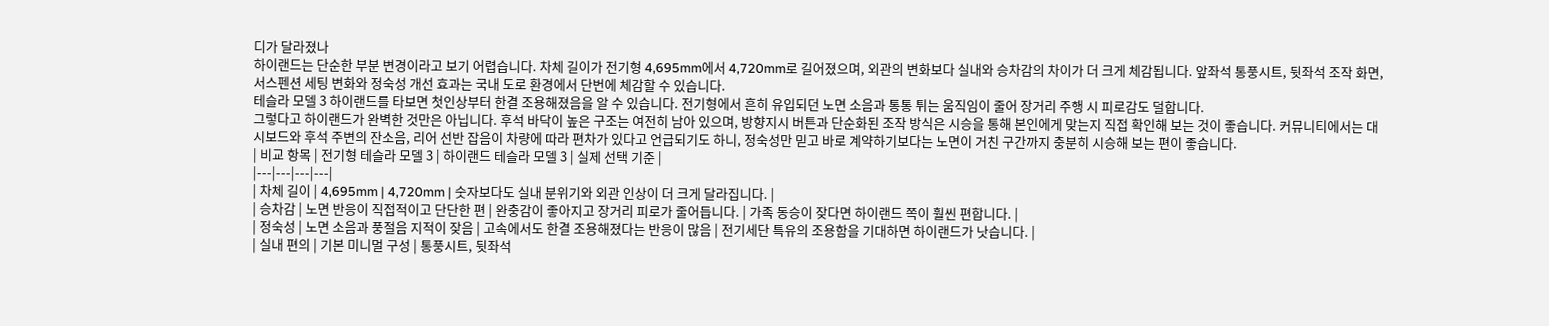디가 달라졌나
하이랜드는 단순한 부분 변경이라고 보기 어렵습니다. 차체 길이가 전기형 4,695mm에서 4,720mm로 길어졌으며, 외관의 변화보다 실내와 승차감의 차이가 더 크게 체감됩니다. 앞좌석 통풍시트, 뒷좌석 조작 화면, 서스펜션 세팅 변화와 정숙성 개선 효과는 국내 도로 환경에서 단번에 체감할 수 있습니다.
테슬라 모델 3 하이랜드를 타보면 첫인상부터 한결 조용해졌음을 알 수 있습니다. 전기형에서 흔히 유입되던 노면 소음과 통통 튀는 움직임이 줄어 장거리 주행 시 피로감도 덜합니다.
그렇다고 하이랜드가 완벽한 것만은 아닙니다. 후석 바닥이 높은 구조는 여전히 남아 있으며, 방향지시 버튼과 단순화된 조작 방식은 시승을 통해 본인에게 맞는지 직접 확인해 보는 것이 좋습니다. 커뮤니티에서는 대시보드와 후석 주변의 잔소음, 리어 선반 잡음이 차량에 따라 편차가 있다고 언급되기도 하니, 정숙성만 믿고 바로 계약하기보다는 노면이 거친 구간까지 충분히 시승해 보는 편이 좋습니다.
| 비교 항목 | 전기형 테슬라 모델 3 | 하이랜드 테슬라 모델 3 | 실제 선택 기준 |
|---|---|---|---|
| 차체 길이 | 4,695mm | 4,720mm | 숫자보다도 실내 분위기와 외관 인상이 더 크게 달라집니다. |
| 승차감 | 노면 반응이 직접적이고 단단한 편 | 완충감이 좋아지고 장거리 피로가 줄어듭니다. | 가족 동승이 잦다면 하이랜드 쪽이 훨씬 편합니다. |
| 정숙성 | 노면 소음과 풍절음 지적이 잦음 | 고속에서도 한결 조용해졌다는 반응이 많음 | 전기세단 특유의 조용함을 기대하면 하이랜드가 낫습니다. |
| 실내 편의 | 기본 미니멀 구성 | 통풍시트, 뒷좌석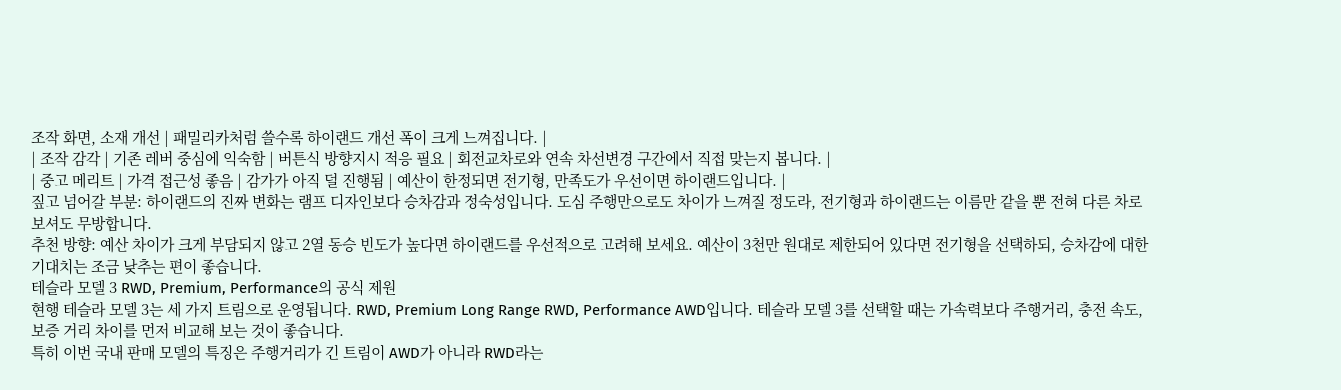조작 화면, 소재 개선 | 패밀리카처럼 쓸수록 하이랜드 개선 폭이 크게 느껴집니다. |
| 조작 감각 | 기존 레버 중심에 익숙함 | 버튼식 방향지시 적응 필요 | 회전교차로와 연속 차선변경 구간에서 직접 맞는지 봅니다. |
| 중고 메리트 | 가격 접근성 좋음 | 감가가 아직 덜 진행됨 | 예산이 한정되면 전기형, 만족도가 우선이면 하이랜드입니다. |
짚고 넘어갈 부분: 하이랜드의 진짜 변화는 램프 디자인보다 승차감과 정숙성입니다. 도심 주행만으로도 차이가 느껴질 정도라, 전기형과 하이랜드는 이름만 같을 뿐 전혀 다른 차로 보셔도 무방합니다.
추천 방향: 예산 차이가 크게 부담되지 않고 2열 동승 빈도가 높다면 하이랜드를 우선적으로 고려해 보세요. 예산이 3천만 원대로 제한되어 있다면 전기형을 선택하되, 승차감에 대한 기대치는 조금 낮추는 편이 좋습니다.
테슬라 모델 3 RWD, Premium, Performance의 공식 제원
현행 테슬라 모델 3는 세 가지 트림으로 운영됩니다. RWD, Premium Long Range RWD, Performance AWD입니다. 테슬라 모델 3를 선택할 때는 가속력보다 주행거리, 충전 속도, 보증 거리 차이를 먼저 비교해 보는 것이 좋습니다.
특히 이번 국내 판매 모델의 특징은 주행거리가 긴 트림이 AWD가 아니라 RWD라는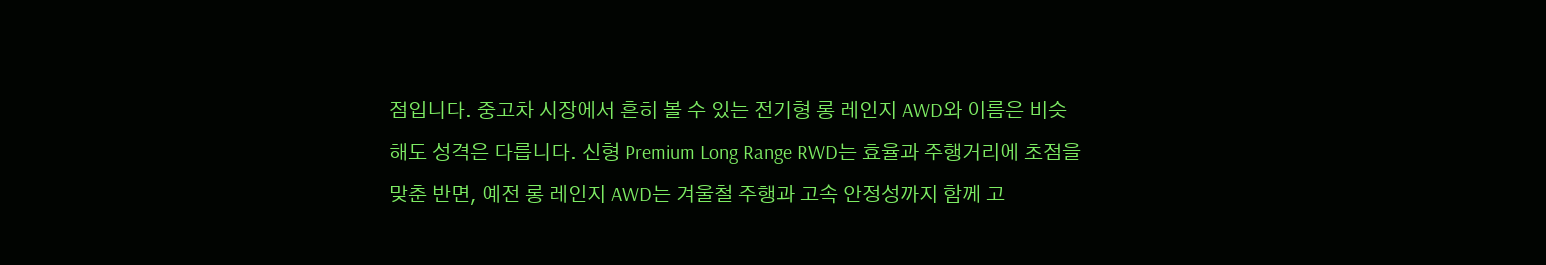점입니다. 중고차 시장에서 흔히 볼 수 있는 전기형 롱 레인지 AWD와 이름은 비슷해도 성격은 다릅니다. 신형 Premium Long Range RWD는 효율과 주행거리에 초점을 맞춘 반면, 예전 롱 레인지 AWD는 겨울철 주행과 고속 안정성까지 함께 고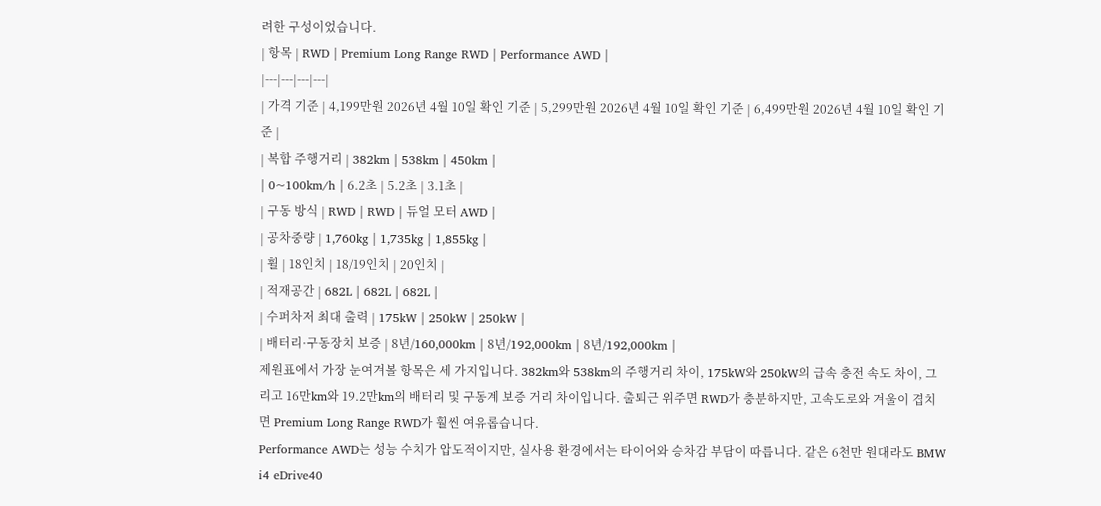려한 구성이었습니다.
| 항목 | RWD | Premium Long Range RWD | Performance AWD |
|---|---|---|---|
| 가격 기준 | 4,199만원 2026년 4월 10일 확인 기준 | 5,299만원 2026년 4월 10일 확인 기준 | 6,499만원 2026년 4월 10일 확인 기준 |
| 복합 주행거리 | 382km | 538km | 450km |
| 0~100km/h | 6.2초 | 5.2초 | 3.1초 |
| 구동 방식 | RWD | RWD | 듀얼 모터 AWD |
| 공차중량 | 1,760kg | 1,735kg | 1,855kg |
| 휠 | 18인치 | 18/19인치 | 20인치 |
| 적재공간 | 682L | 682L | 682L |
| 수퍼차저 최대 출력 | 175kW | 250kW | 250kW |
| 배터리·구동장치 보증 | 8년/160,000km | 8년/192,000km | 8년/192,000km |
제원표에서 가장 눈여겨볼 항목은 세 가지입니다. 382km와 538km의 주행거리 차이, 175kW와 250kW의 급속 충전 속도 차이, 그리고 16만km와 19.2만km의 배터리 및 구동계 보증 거리 차이입니다. 출퇴근 위주면 RWD가 충분하지만, 고속도로와 겨울이 겹치면 Premium Long Range RWD가 훨씬 여유롭습니다.
Performance AWD는 성능 수치가 압도적이지만, 실사용 환경에서는 타이어와 승차감 부담이 따릅니다. 같은 6천만 원대라도 BMW i4 eDrive40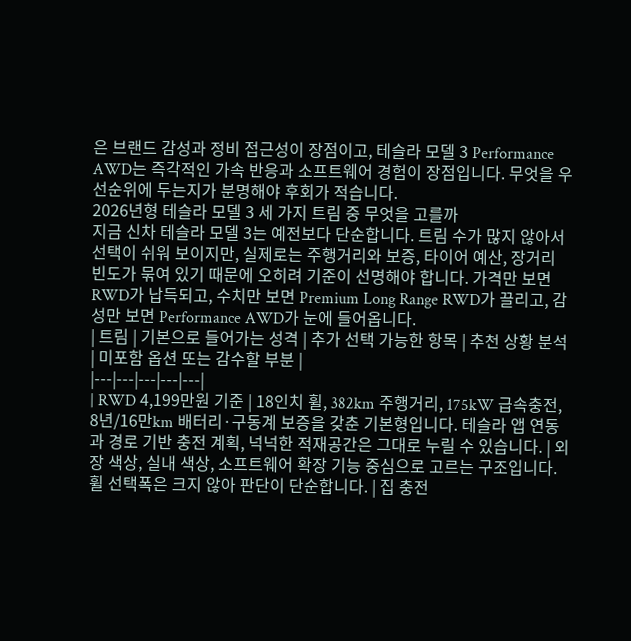은 브랜드 감성과 정비 접근성이 장점이고, 테슬라 모델 3 Performance AWD는 즉각적인 가속 반응과 소프트웨어 경험이 장점입니다. 무엇을 우선순위에 두는지가 분명해야 후회가 적습니다.
2026년형 테슬라 모델 3 세 가지 트림 중 무엇을 고를까
지금 신차 테슬라 모델 3는 예전보다 단순합니다. 트림 수가 많지 않아서 선택이 쉬워 보이지만, 실제로는 주행거리와 보증, 타이어 예산, 장거리 빈도가 묶여 있기 때문에 오히려 기준이 선명해야 합니다. 가격만 보면 RWD가 납득되고, 수치만 보면 Premium Long Range RWD가 끌리고, 감성만 보면 Performance AWD가 눈에 들어옵니다.
| 트림 | 기본으로 들어가는 성격 | 추가 선택 가능한 항목 | 추천 상황 분석 | 미포함 옵션 또는 감수할 부분 |
|---|---|---|---|---|
| RWD 4,199만원 기준 | 18인치 휠, 382km 주행거리, 175kW 급속충전, 8년/16만km 배터리·구동계 보증을 갖춘 기본형입니다. 테슬라 앱 연동과 경로 기반 충전 계획, 넉넉한 적재공간은 그대로 누릴 수 있습니다. | 외장 색상, 실내 색상, 소프트웨어 확장 기능 중심으로 고르는 구조입니다. 휠 선택폭은 크지 않아 판단이 단순합니다. | 집 충전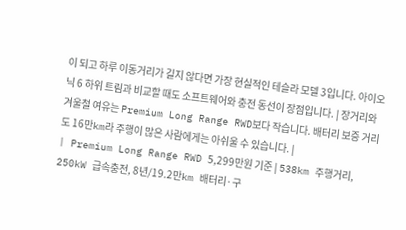이 되고 하루 이동거리가 길지 않다면 가장 현실적인 테슬라 모델 3입니다. 아이오닉 6 하위 트림과 비교할 때도 소프트웨어와 충전 동선이 장점입니다. | 장거리와 겨울철 여유는 Premium Long Range RWD보다 작습니다. 배터리 보증 거리도 16만km라 주행이 많은 사람에게는 아쉬울 수 있습니다. |
| Premium Long Range RWD 5,299만원 기준 | 538km 주행거리, 250kW 급속충전, 8년/19.2만km 배터리·구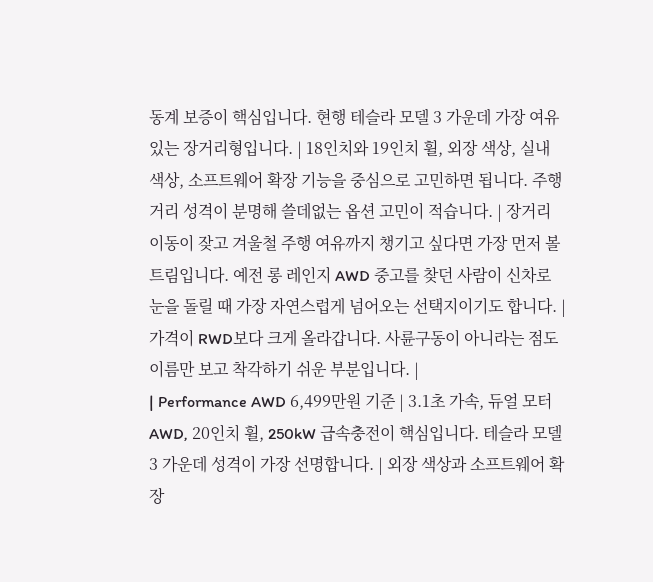동계 보증이 핵심입니다. 현행 테슬라 모델 3 가운데 가장 여유 있는 장거리형입니다. | 18인치와 19인치 휠, 외장 색상, 실내 색상, 소프트웨어 확장 기능을 중심으로 고민하면 됩니다. 주행거리 성격이 분명해 쓸데없는 옵션 고민이 적습니다. | 장거리 이동이 잦고 겨울철 주행 여유까지 챙기고 싶다면 가장 먼저 볼 트림입니다. 예전 롱 레인지 AWD 중고를 찾던 사람이 신차로 눈을 돌릴 때 가장 자연스럽게 넘어오는 선택지이기도 합니다. | 가격이 RWD보다 크게 올라갑니다. 사륜구동이 아니라는 점도 이름만 보고 착각하기 쉬운 부분입니다. |
| Performance AWD 6,499만원 기준 | 3.1초 가속, 듀얼 모터 AWD, 20인치 휠, 250kW 급속충전이 핵심입니다. 테슬라 모델 3 가운데 성격이 가장 선명합니다. | 외장 색상과 소프트웨어 확장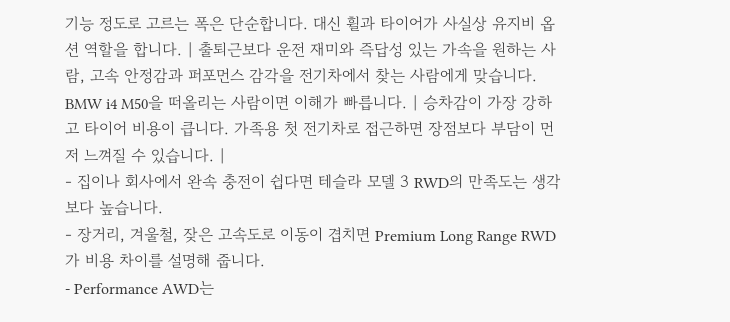기능 정도로 고르는 폭은 단순합니다. 대신 휠과 타이어가 사실상 유지비 옵션 역할을 합니다. | 출퇴근보다 운전 재미와 즉답성 있는 가속을 원하는 사람, 고속 안정감과 퍼포먼스 감각을 전기차에서 찾는 사람에게 맞습니다. BMW i4 M50을 떠올리는 사람이면 이해가 빠릅니다. | 승차감이 가장 강하고 타이어 비용이 큽니다. 가족용 첫 전기차로 접근하면 장점보다 부담이 먼저 느껴질 수 있습니다. |
- 집이나 회사에서 완속 충전이 쉽다면 테슬라 모델 3 RWD의 만족도는 생각보다 높습니다.
- 장거리, 겨울철, 잦은 고속도로 이동이 겹치면 Premium Long Range RWD가 비용 차이를 설명해 줍니다.
- Performance AWD는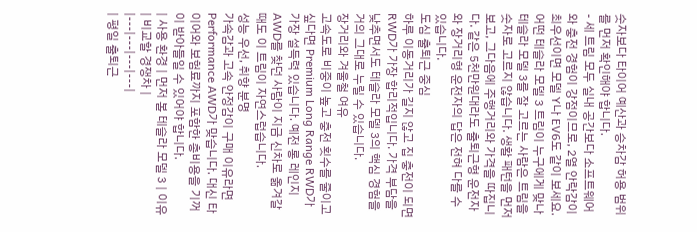숫자보다 타이어 예산과 승차감 허용 범위를 먼저 확인해야 합니다.
- 세 트림 모두 실내 공간보다 소프트웨어와 충전 경험이 강점이므로, 2열 안락감이 최우선이면 모델 Y나 EV6도 같이 보세요.
어떤 테슬라 모델 3 트림이 누구에게 맞나
테슬라 모델 3를 잘 고르는 사람은 트림을 숫자로 고르지 않습니다. 생활 패턴을 먼저 보고, 그다음에 주행거리와 가격을 따집니다. 같은 5천만원대라도 출퇴근형 운전자와 장거리형 운전자의 답은 전혀 다를 수 있습니다.
도심 출퇴근 중심
하루 이동거리가 길지 않고 집 충전이 되면 RWD가 가장 합리적입니다. 가격 부담을 낮추면서도 테슬라 모델 3의 핵심 경험을 거의 그대로 누릴 수 있습니다.
장거리와 겨울철 여유
고속도로 비중이 높고 충전 횟수를 줄이고 싶다면 Premium Long Range RWD가 가장 설득력 있습니다. 예전 롱 레인지 AWD를 찾던 사람이 지금 신차로 옮겨갈 때도 이 트림이 자연스럽습니다.
성능 우선, 취향 분명
가속감과 고속 안정감이 구매 이유라면 Performance AWD가 맞습니다. 대신 타이어와 보험료까지 포함한 총비용을 기꺼이 받아들일 수 있어야 합니다.
| 사용 환경 | 먼저 볼 테슬라 모델 3 | 이유 | 비교할 경쟁차 |
|---|---|---|---|
| 평일 출퇴근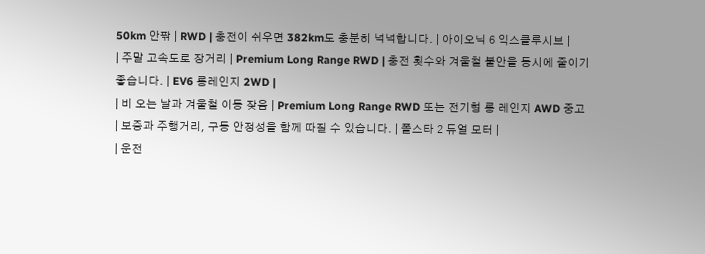50km 안팎 | RWD | 충전이 쉬우면 382km도 충분히 넉넉합니다. | 아이오닉 6 익스클루시브 |
| 주말 고속도로 장거리 | Premium Long Range RWD | 충전 횟수와 겨울철 불안을 동시에 줄이기 좋습니다. | EV6 롱레인지 2WD |
| 비 오는 날과 겨울철 이동 잦음 | Premium Long Range RWD 또는 전기형 롱 레인지 AWD 중고 | 보증과 주행거리, 구동 안정성을 함께 따질 수 있습니다. | 폴스타 2 듀얼 모터 |
| 운전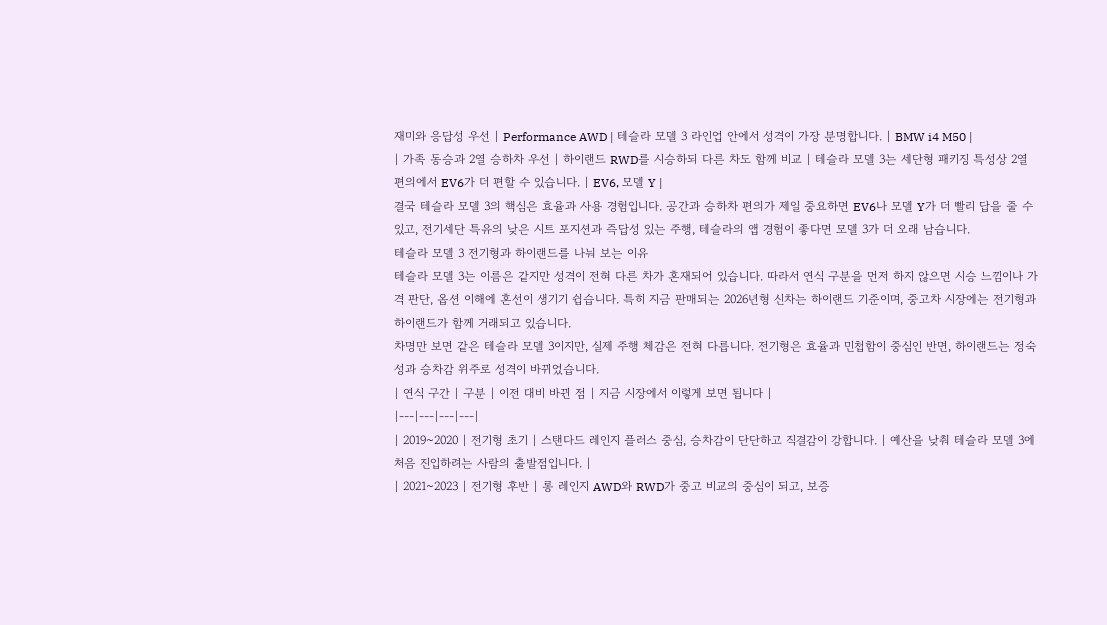재미와 응답성 우선 | Performance AWD | 테슬라 모델 3 라인업 안에서 성격이 가장 분명합니다. | BMW i4 M50 |
| 가족 동승과 2열 승하차 우선 | 하이랜드 RWD를 시승하되 다른 차도 함께 비교 | 테슬라 모델 3는 세단형 패키징 특성상 2열 편의에서 EV6가 더 편할 수 있습니다. | EV6, 모델 Y |
결국 테슬라 모델 3의 핵심은 효율과 사용 경험입니다. 공간과 승하차 편의가 제일 중요하면 EV6나 모델 Y가 더 빨리 답을 줄 수 있고, 전기세단 특유의 낮은 시트 포지션과 즉답성 있는 주행, 테슬라의 앱 경험이 좋다면 모델 3가 더 오래 남습니다.
테슬라 모델 3 전기형과 하이랜드를 나눠 보는 이유
테슬라 모델 3는 이름은 같지만 성격이 전혀 다른 차가 혼재되어 있습니다. 따라서 연식 구분을 먼저 하지 않으면 시승 느낌이나 가격 판단, 옵션 이해에 혼선이 생기기 쉽습니다. 특히 지금 판매되는 2026년형 신차는 하이랜드 기준이며, 중고차 시장에는 전기형과 하이랜드가 함께 거래되고 있습니다.
차명만 보면 같은 테슬라 모델 3이지만, 실제 주행 체감은 전혀 다릅니다. 전기형은 효율과 민첩함이 중심인 반면, 하이랜드는 정숙성과 승차감 위주로 성격이 바뀌었습니다.
| 연식 구간 | 구분 | 이전 대비 바뀐 점 | 지금 시장에서 이렇게 보면 됩니다 |
|---|---|---|---|
| 2019~2020 | 전기형 초기 | 스탠다드 레인지 플러스 중심, 승차감이 단단하고 직결감이 강합니다. | 예산을 낮춰 테슬라 모델 3에 처음 진입하려는 사람의 출발점입니다. |
| 2021~2023 | 전기형 후반 | 롱 레인지 AWD와 RWD가 중고 비교의 중심이 되고, 보증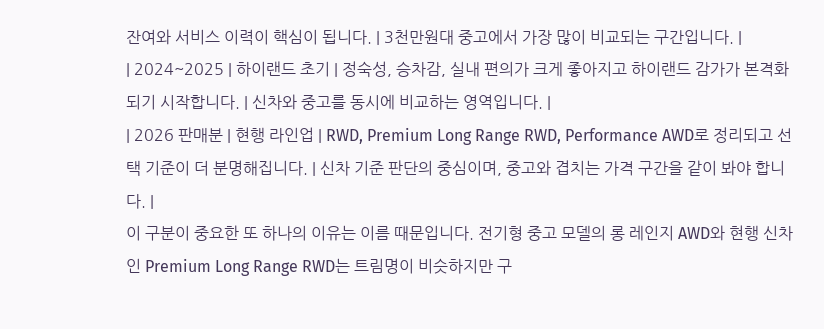잔여와 서비스 이력이 핵심이 됩니다. | 3천만원대 중고에서 가장 많이 비교되는 구간입니다. |
| 2024~2025 | 하이랜드 초기 | 정숙성, 승차감, 실내 편의가 크게 좋아지고 하이랜드 감가가 본격화되기 시작합니다. | 신차와 중고를 동시에 비교하는 영역입니다. |
| 2026 판매분 | 현행 라인업 | RWD, Premium Long Range RWD, Performance AWD로 정리되고 선택 기준이 더 분명해집니다. | 신차 기준 판단의 중심이며, 중고와 겹치는 가격 구간을 같이 봐야 합니다. |
이 구분이 중요한 또 하나의 이유는 이름 때문입니다. 전기형 중고 모델의 롱 레인지 AWD와 현행 신차인 Premium Long Range RWD는 트림명이 비슷하지만 구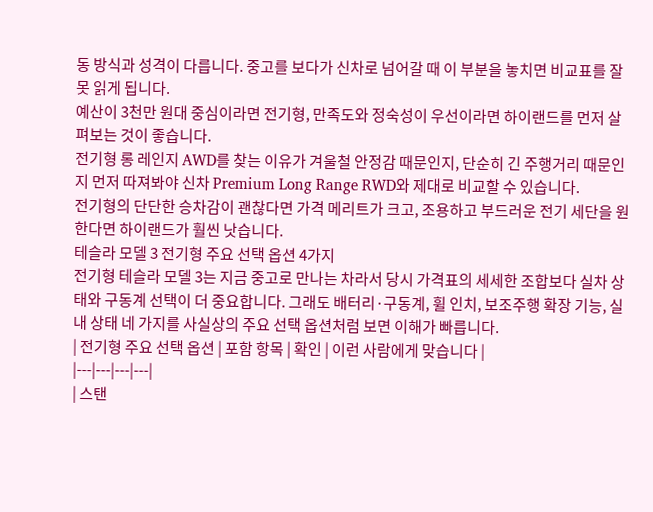동 방식과 성격이 다릅니다. 중고를 보다가 신차로 넘어갈 때 이 부분을 놓치면 비교표를 잘못 읽게 됩니다.
예산이 3천만 원대 중심이라면 전기형, 만족도와 정숙성이 우선이라면 하이랜드를 먼저 살펴보는 것이 좋습니다.
전기형 롱 레인지 AWD를 찾는 이유가 겨울철 안정감 때문인지, 단순히 긴 주행거리 때문인지 먼저 따져봐야 신차 Premium Long Range RWD와 제대로 비교할 수 있습니다.
전기형의 단단한 승차감이 괜찮다면 가격 메리트가 크고, 조용하고 부드러운 전기 세단을 원한다면 하이랜드가 훨씬 낫습니다.
테슬라 모델 3 전기형 주요 선택 옵션 4가지
전기형 테슬라 모델 3는 지금 중고로 만나는 차라서 당시 가격표의 세세한 조합보다 실차 상태와 구동계 선택이 더 중요합니다. 그래도 배터리·구동계, 휠 인치, 보조주행 확장 기능, 실내 상태 네 가지를 사실상의 주요 선택 옵션처럼 보면 이해가 빠릅니다.
| 전기형 주요 선택 옵션 | 포함 항목 | 확인 | 이런 사람에게 맞습니다 |
|---|---|---|---|
| 스탠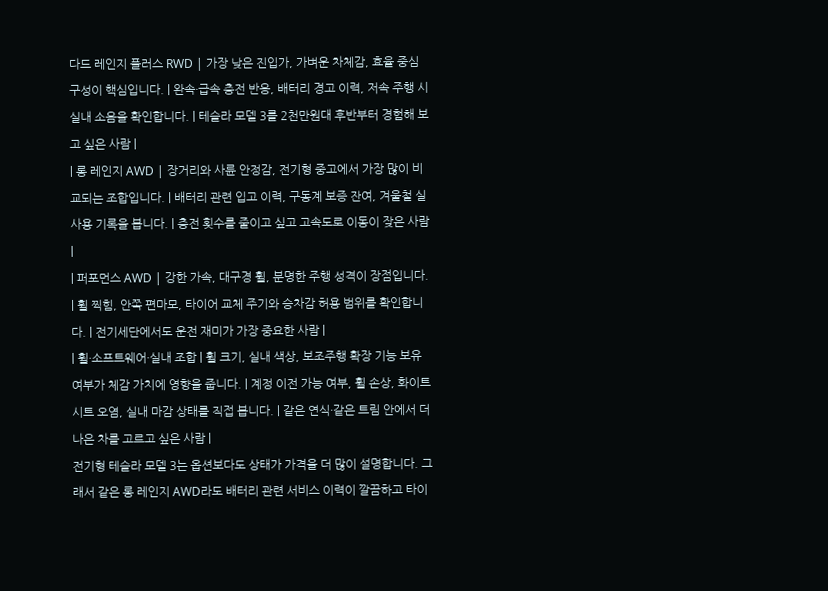다드 레인지 플러스 RWD | 가장 낮은 진입가, 가벼운 차체감, 효율 중심 구성이 핵심입니다. | 완속·급속 충전 반응, 배터리 경고 이력, 저속 주행 시 실내 소음을 확인합니다. | 테슬라 모델 3를 2천만원대 후반부터 경험해 보고 싶은 사람 |
| 롱 레인지 AWD | 장거리와 사륜 안정감, 전기형 중고에서 가장 많이 비교되는 조합입니다. | 배터리 관련 입고 이력, 구동계 보증 잔여, 겨울철 실사용 기록을 봅니다. | 충전 횟수를 줄이고 싶고 고속도로 이동이 잦은 사람 |
| 퍼포먼스 AWD | 강한 가속, 대구경 휠, 분명한 주행 성격이 장점입니다. | 휠 찍힘, 안쪽 편마모, 타이어 교체 주기와 승차감 허용 범위를 확인합니다. | 전기세단에서도 운전 재미가 가장 중요한 사람 |
| 휠·소프트웨어·실내 조합 | 휠 크기, 실내 색상, 보조주행 확장 기능 보유 여부가 체감 가치에 영향을 줍니다. | 계정 이전 가능 여부, 휠 손상, 화이트 시트 오염, 실내 마감 상태를 직접 봅니다. | 같은 연식·같은 트림 안에서 더 나은 차를 고르고 싶은 사람 |
전기형 테슬라 모델 3는 옵션보다도 상태가 가격을 더 많이 설명합니다. 그래서 같은 롱 레인지 AWD라도 배터리 관련 서비스 이력이 깔끔하고 타이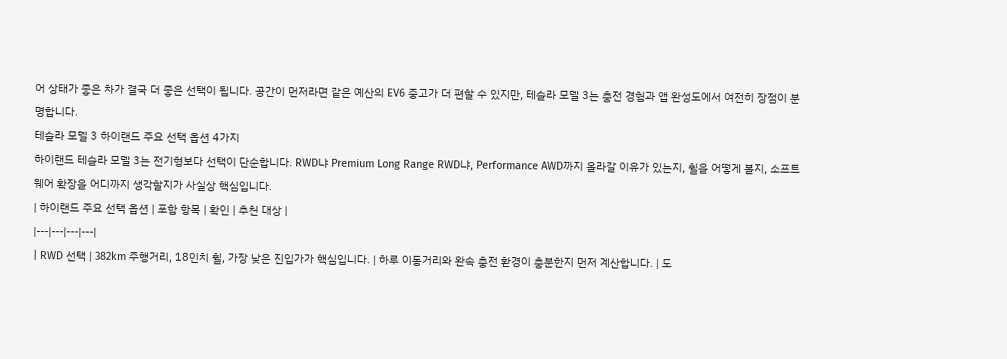어 상태가 좋은 차가 결국 더 좋은 선택이 됩니다. 공간이 먼저라면 같은 예산의 EV6 중고가 더 편할 수 있지만, 테슬라 모델 3는 충전 경험과 앱 완성도에서 여전히 장점이 분명합니다.
테슬라 모델 3 하이랜드 주요 선택 옵션 4가지
하이랜드 테슬라 모델 3는 전기형보다 선택이 단순합니다. RWD냐 Premium Long Range RWD냐, Performance AWD까지 올라갈 이유가 있는지, 휠을 어떻게 볼지, 소프트웨어 확장을 어디까지 생각할지가 사실상 핵심입니다.
| 하이랜드 주요 선택 옵션 | 포함 항목 | 확인 | 추천 대상 |
|---|---|---|---|
| RWD 선택 | 382km 주행거리, 18인치 휠, 가장 낮은 진입가가 핵심입니다. | 하루 이동거리와 완속 충전 환경이 충분한지 먼저 계산합니다. | 도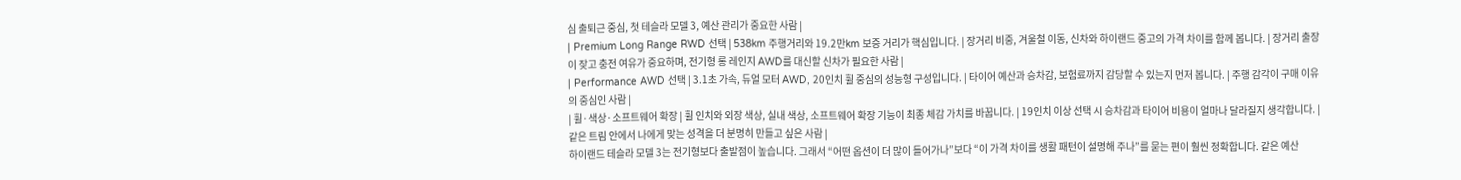심 출퇴근 중심, 첫 테슬라 모델 3, 예산 관리가 중요한 사람 |
| Premium Long Range RWD 선택 | 538km 주행거리와 19.2만km 보증 거리가 핵심입니다. | 장거리 비중, 겨울철 이동, 신차와 하이랜드 중고의 가격 차이를 함께 봅니다. | 장거리 출장이 잦고 충전 여유가 중요하며, 전기형 롱 레인지 AWD를 대신할 신차가 필요한 사람 |
| Performance AWD 선택 | 3.1초 가속, 듀얼 모터 AWD, 20인치 휠 중심의 성능형 구성입니다. | 타이어 예산과 승차감, 보험료까지 감당할 수 있는지 먼저 봅니다. | 주행 감각이 구매 이유의 중심인 사람 |
| 휠·색상·소프트웨어 확장 | 휠 인치와 외장 색상, 실내 색상, 소프트웨어 확장 기능이 최종 체감 가치를 바꿉니다. | 19인치 이상 선택 시 승차감과 타이어 비용이 얼마나 달라질지 생각합니다. | 같은 트림 안에서 나에게 맞는 성격을 더 분명히 만들고 싶은 사람 |
하이랜드 테슬라 모델 3는 전기형보다 출발점이 높습니다. 그래서 “어떤 옵션이 더 많이 들어가나”보다 “이 가격 차이를 생활 패턴이 설명해 주나”를 묻는 편이 훨씬 정확합니다. 같은 예산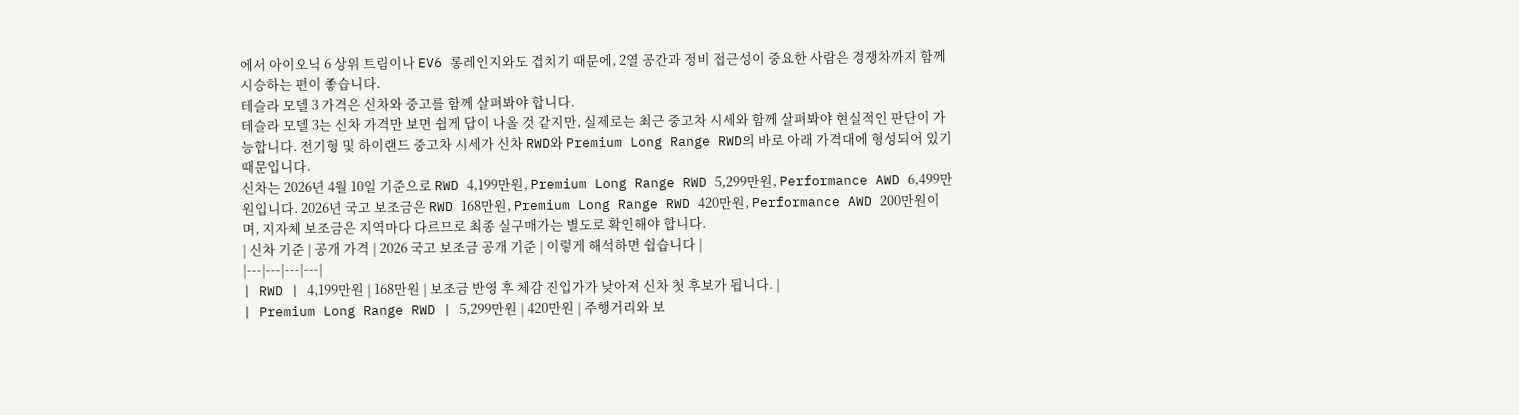에서 아이오닉 6 상위 트림이나 EV6 롱레인지와도 겹치기 때문에, 2열 공간과 정비 접근성이 중요한 사람은 경쟁차까지 함께 시승하는 편이 좋습니다.
테슬라 모델 3 가격은 신차와 중고를 함께 살펴봐야 합니다.
테슬라 모델 3는 신차 가격만 보면 쉽게 답이 나올 것 같지만, 실제로는 최근 중고차 시세와 함께 살펴봐야 현실적인 판단이 가능합니다. 전기형 및 하이랜드 중고차 시세가 신차 RWD와 Premium Long Range RWD의 바로 아래 가격대에 형성되어 있기 때문입니다.
신차는 2026년 4월 10일 기준으로 RWD 4,199만원, Premium Long Range RWD 5,299만원, Performance AWD 6,499만원입니다. 2026년 국고 보조금은 RWD 168만원, Premium Long Range RWD 420만원, Performance AWD 200만원이며, 지자체 보조금은 지역마다 다르므로 최종 실구매가는 별도로 확인해야 합니다.
| 신차 기준 | 공개 가격 | 2026 국고 보조금 공개 기준 | 이렇게 해석하면 쉽습니다 |
|---|---|---|---|
| RWD | 4,199만원 | 168만원 | 보조금 반영 후 체감 진입가가 낮아져 신차 첫 후보가 됩니다. |
| Premium Long Range RWD | 5,299만원 | 420만원 | 주행거리와 보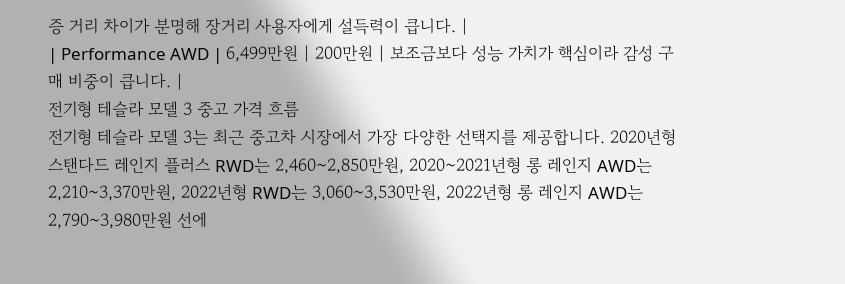증 거리 차이가 분명해 장거리 사용자에게 설득력이 큽니다. |
| Performance AWD | 6,499만원 | 200만원 | 보조금보다 성능 가치가 핵심이라 감성 구매 비중이 큽니다. |
전기형 테슬라 모델 3 중고 가격 흐름
전기형 테슬라 모델 3는 최근 중고차 시장에서 가장 다양한 선택지를 제공합니다. 2020년형 스탠다드 레인지 플러스 RWD는 2,460~2,850만원, 2020~2021년형 롱 레인지 AWD는 2,210~3,370만원, 2022년형 RWD는 3,060~3,530만원, 2022년형 롱 레인지 AWD는 2,790~3,980만원 선에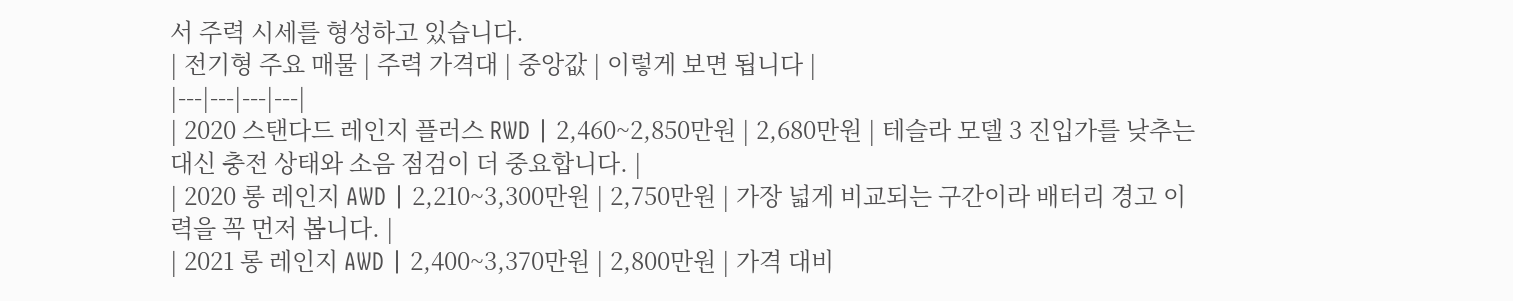서 주력 시세를 형성하고 있습니다.
| 전기형 주요 매물 | 주력 가격대 | 중앙값 | 이렇게 보면 됩니다 |
|---|---|---|---|
| 2020 스탠다드 레인지 플러스 RWD | 2,460~2,850만원 | 2,680만원 | 테슬라 모델 3 진입가를 낮추는 대신 충전 상태와 소음 점검이 더 중요합니다. |
| 2020 롱 레인지 AWD | 2,210~3,300만원 | 2,750만원 | 가장 넓게 비교되는 구간이라 배터리 경고 이력을 꼭 먼저 봅니다. |
| 2021 롱 레인지 AWD | 2,400~3,370만원 | 2,800만원 | 가격 대비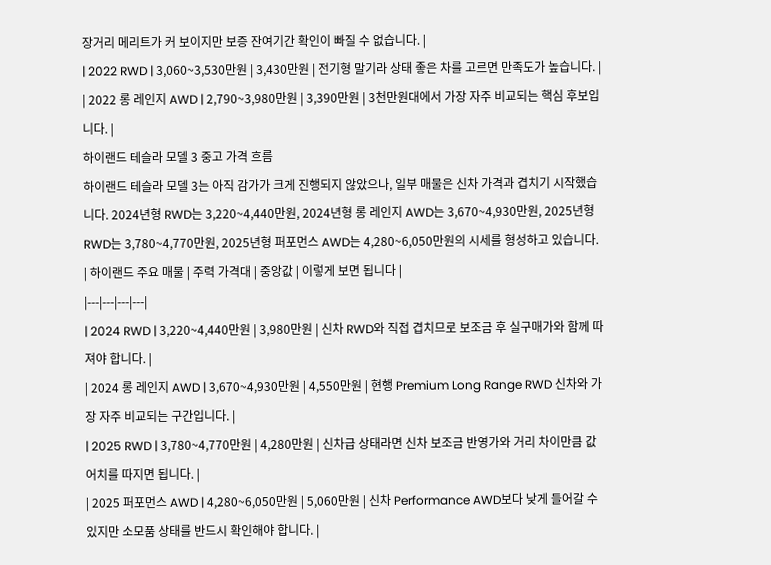장거리 메리트가 커 보이지만 보증 잔여기간 확인이 빠질 수 없습니다. |
| 2022 RWD | 3,060~3,530만원 | 3,430만원 | 전기형 말기라 상태 좋은 차를 고르면 만족도가 높습니다. |
| 2022 롱 레인지 AWD | 2,790~3,980만원 | 3,390만원 | 3천만원대에서 가장 자주 비교되는 핵심 후보입니다. |
하이랜드 테슬라 모델 3 중고 가격 흐름
하이랜드 테슬라 모델 3는 아직 감가가 크게 진행되지 않았으나, 일부 매물은 신차 가격과 겹치기 시작했습니다. 2024년형 RWD는 3,220~4,440만원, 2024년형 롱 레인지 AWD는 3,670~4,930만원, 2025년형 RWD는 3,780~4,770만원, 2025년형 퍼포먼스 AWD는 4,280~6,050만원의 시세를 형성하고 있습니다.
| 하이랜드 주요 매물 | 주력 가격대 | 중앙값 | 이렇게 보면 됩니다 |
|---|---|---|---|
| 2024 RWD | 3,220~4,440만원 | 3,980만원 | 신차 RWD와 직접 겹치므로 보조금 후 실구매가와 함께 따져야 합니다. |
| 2024 롱 레인지 AWD | 3,670~4,930만원 | 4,550만원 | 현행 Premium Long Range RWD 신차와 가장 자주 비교되는 구간입니다. |
| 2025 RWD | 3,780~4,770만원 | 4,280만원 | 신차급 상태라면 신차 보조금 반영가와 거리 차이만큼 값어치를 따지면 됩니다. |
| 2025 퍼포먼스 AWD | 4,280~6,050만원 | 5,060만원 | 신차 Performance AWD보다 낮게 들어갈 수 있지만 소모품 상태를 반드시 확인해야 합니다. |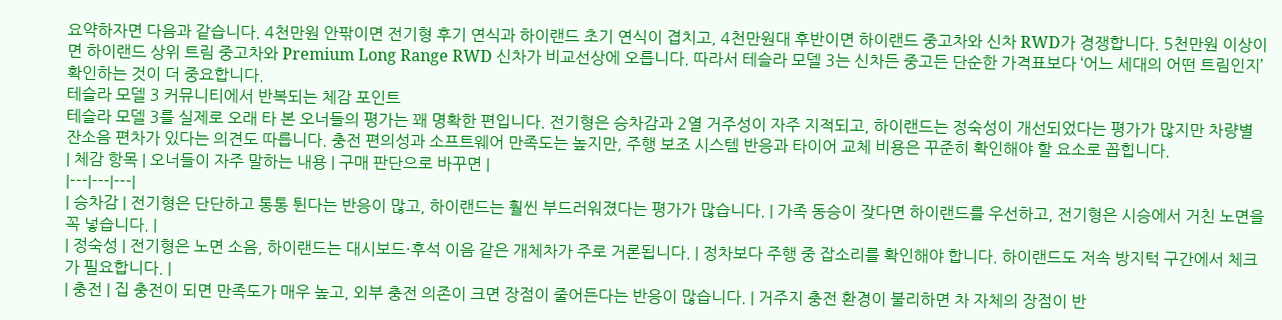요약하자면 다음과 같습니다. 4천만원 안팎이면 전기형 후기 연식과 하이랜드 초기 연식이 겹치고, 4천만원대 후반이면 하이랜드 중고차와 신차 RWD가 경쟁합니다. 5천만원 이상이면 하이랜드 상위 트림 중고차와 Premium Long Range RWD 신차가 비교선상에 오릅니다. 따라서 테슬라 모델 3는 신차든 중고든 단순한 가격표보다 ‘어느 세대의 어떤 트림인지’ 확인하는 것이 더 중요합니다.
테슬라 모델 3 커뮤니티에서 반복되는 체감 포인트
테슬라 모델 3를 실제로 오래 타 본 오너들의 평가는 꽤 명확한 편입니다. 전기형은 승차감과 2열 거주성이 자주 지적되고, 하이랜드는 정숙성이 개선되었다는 평가가 많지만 차량별 잔소음 편차가 있다는 의견도 따릅니다. 충전 편의성과 소프트웨어 만족도는 높지만, 주행 보조 시스템 반응과 타이어 교체 비용은 꾸준히 확인해야 할 요소로 꼽힙니다.
| 체감 항목 | 오너들이 자주 말하는 내용 | 구매 판단으로 바꾸면 |
|---|---|---|
| 승차감 | 전기형은 단단하고 통통 튄다는 반응이 많고, 하이랜드는 훨씬 부드러워졌다는 평가가 많습니다. | 가족 동승이 잦다면 하이랜드를 우선하고, 전기형은 시승에서 거친 노면을 꼭 넣습니다. |
| 정숙성 | 전기형은 노면 소음, 하이랜드는 대시보드·후석 이음 같은 개체차가 주로 거론됩니다. | 정차보다 주행 중 잡소리를 확인해야 합니다. 하이랜드도 저속 방지턱 구간에서 체크가 필요합니다. |
| 충전 | 집 충전이 되면 만족도가 매우 높고, 외부 충전 의존이 크면 장점이 줄어든다는 반응이 많습니다. | 거주지 충전 환경이 불리하면 차 자체의 장점이 반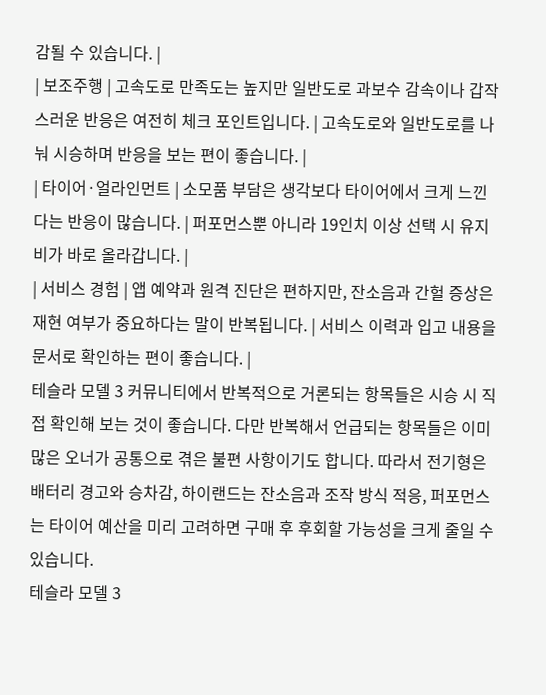감될 수 있습니다. |
| 보조주행 | 고속도로 만족도는 높지만 일반도로 과보수 감속이나 갑작스러운 반응은 여전히 체크 포인트입니다. | 고속도로와 일반도로를 나눠 시승하며 반응을 보는 편이 좋습니다. |
| 타이어·얼라인먼트 | 소모품 부담은 생각보다 타이어에서 크게 느낀다는 반응이 많습니다. | 퍼포먼스뿐 아니라 19인치 이상 선택 시 유지비가 바로 올라갑니다. |
| 서비스 경험 | 앱 예약과 원격 진단은 편하지만, 잔소음과 간헐 증상은 재현 여부가 중요하다는 말이 반복됩니다. | 서비스 이력과 입고 내용을 문서로 확인하는 편이 좋습니다. |
테슬라 모델 3 커뮤니티에서 반복적으로 거론되는 항목들은 시승 시 직접 확인해 보는 것이 좋습니다. 다만 반복해서 언급되는 항목들은 이미 많은 오너가 공통으로 겪은 불편 사항이기도 합니다. 따라서 전기형은 배터리 경고와 승차감, 하이랜드는 잔소음과 조작 방식 적응, 퍼포먼스는 타이어 예산을 미리 고려하면 구매 후 후회할 가능성을 크게 줄일 수 있습니다.
테슬라 모델 3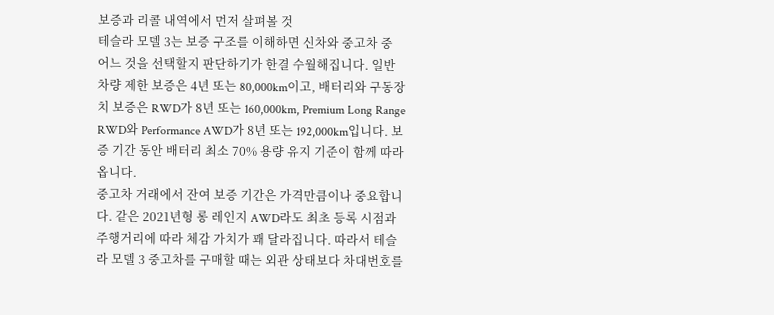보증과 리콜 내역에서 먼저 살펴볼 것
테슬라 모델 3는 보증 구조를 이해하면 신차와 중고차 중 어느 것을 선택할지 판단하기가 한결 수월해집니다. 일반 차량 제한 보증은 4년 또는 80,000km이고, 배터리와 구동장치 보증은 RWD가 8년 또는 160,000km, Premium Long Range RWD와 Performance AWD가 8년 또는 192,000km입니다. 보증 기간 동안 배터리 최소 70% 용량 유지 기준이 함께 따라옵니다.
중고차 거래에서 잔여 보증 기간은 가격만큼이나 중요합니다. 같은 2021년형 롱 레인지 AWD라도 최초 등록 시점과 주행거리에 따라 체감 가치가 꽤 달라집니다. 따라서 테슬라 모델 3 중고차를 구매할 때는 외관 상태보다 차대번호를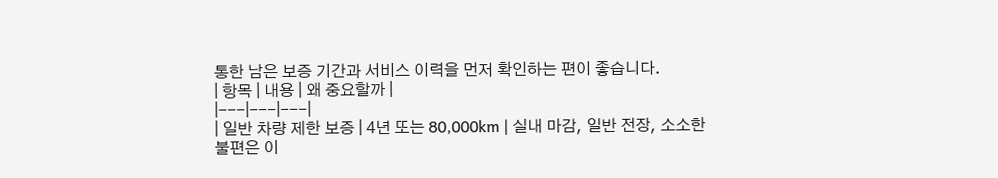통한 남은 보증 기간과 서비스 이력을 먼저 확인하는 편이 좋습니다.
| 항목 | 내용 | 왜 중요할까 |
|---|---|---|
| 일반 차량 제한 보증 | 4년 또는 80,000km | 실내 마감, 일반 전장, 소소한 불편은 이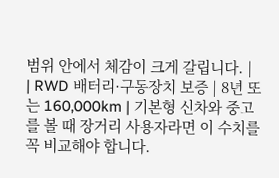범위 안에서 체감이 크게 갈립니다. |
| RWD 배터리·구동장치 보증 | 8년 또는 160,000km | 기본형 신차와 중고를 볼 때 장거리 사용자라면 이 수치를 꼭 비교해야 합니다.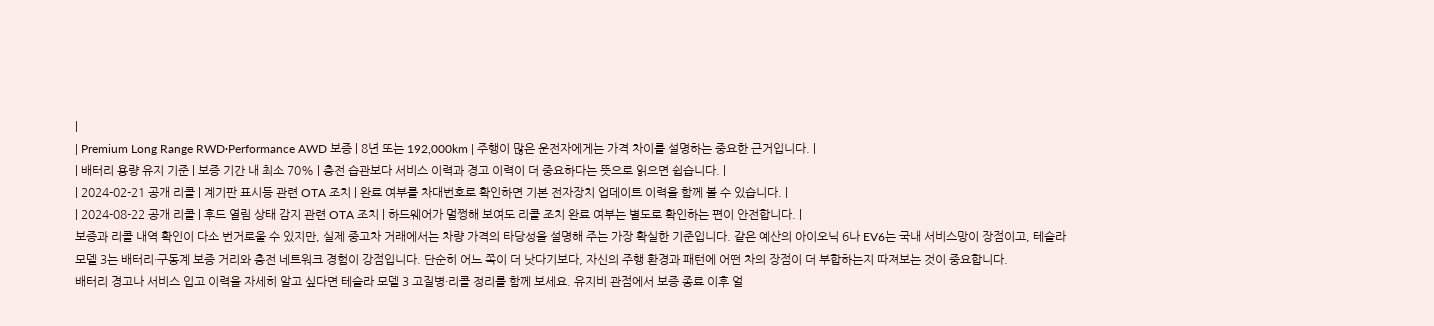|
| Premium Long Range RWD·Performance AWD 보증 | 8년 또는 192,000km | 주행이 많은 운전자에게는 가격 차이를 설명하는 중요한 근거입니다. |
| 배터리 용량 유지 기준 | 보증 기간 내 최소 70% | 충전 습관보다 서비스 이력과 경고 이력이 더 중요하다는 뜻으로 읽으면 쉽습니다. |
| 2024-02-21 공개 리콜 | 계기판 표시등 관련 OTA 조치 | 완료 여부를 차대번호로 확인하면 기본 전자장치 업데이트 이력을 함께 볼 수 있습니다. |
| 2024-08-22 공개 리콜 | 후드 열림 상태 감지 관련 OTA 조치 | 하드웨어가 멀쩡해 보여도 리콜 조치 완료 여부는 별도로 확인하는 편이 안전합니다. |
보증과 리콜 내역 확인이 다소 번거로울 수 있지만, 실제 중고차 거래에서는 차량 가격의 타당성을 설명해 주는 가장 확실한 기준입니다. 같은 예산의 아이오닉 6나 EV6는 국내 서비스망이 장점이고, 테슬라 모델 3는 배터리·구동계 보증 거리와 충전 네트워크 경험이 강점입니다. 단순히 어느 쪽이 더 낫다기보다, 자신의 주행 환경과 패턴에 어떤 차의 장점이 더 부합하는지 따져보는 것이 중요합니다.
배터리 경고나 서비스 입고 이력을 자세히 알고 싶다면 테슬라 모델 3 고질병·리콜 정리를 함께 보세요. 유지비 관점에서 보증 종료 이후 얼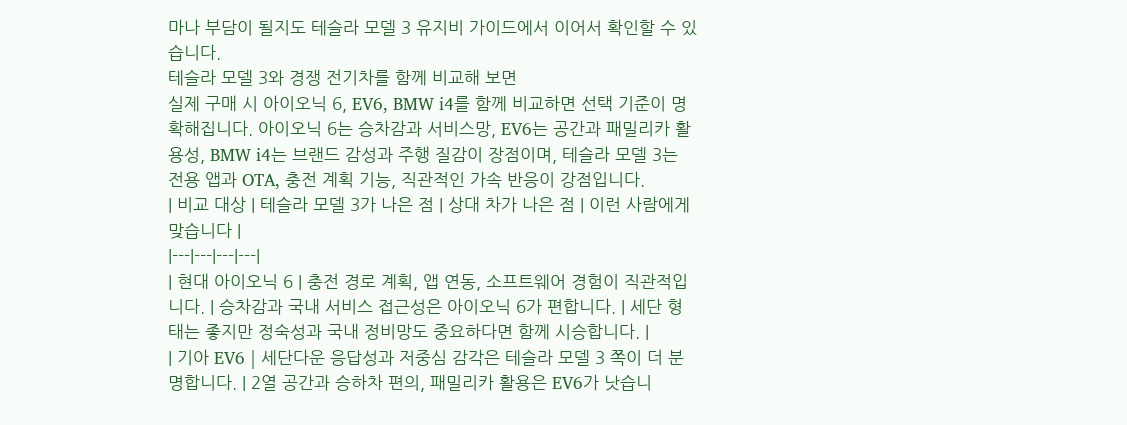마나 부담이 될지도 테슬라 모델 3 유지비 가이드에서 이어서 확인할 수 있습니다.
테슬라 모델 3와 경쟁 전기차를 함께 비교해 보면
실제 구매 시 아이오닉 6, EV6, BMW i4를 함께 비교하면 선택 기준이 명확해집니다. 아이오닉 6는 승차감과 서비스망, EV6는 공간과 패밀리카 활용성, BMW i4는 브랜드 감성과 주행 질감이 장점이며, 테슬라 모델 3는 전용 앱과 OTA, 충전 계획 기능, 직관적인 가속 반응이 강점입니다.
| 비교 대상 | 테슬라 모델 3가 나은 점 | 상대 차가 나은 점 | 이런 사람에게 맞습니다 |
|---|---|---|---|
| 현대 아이오닉 6 | 충전 경로 계획, 앱 연동, 소프트웨어 경험이 직관적입니다. | 승차감과 국내 서비스 접근성은 아이오닉 6가 편합니다. | 세단 형태는 좋지만 정숙성과 국내 정비망도 중요하다면 함께 시승합니다. |
| 기아 EV6 | 세단다운 응답성과 저중심 감각은 테슬라 모델 3 쪽이 더 분명합니다. | 2열 공간과 승하차 편의, 패밀리카 활용은 EV6가 낫습니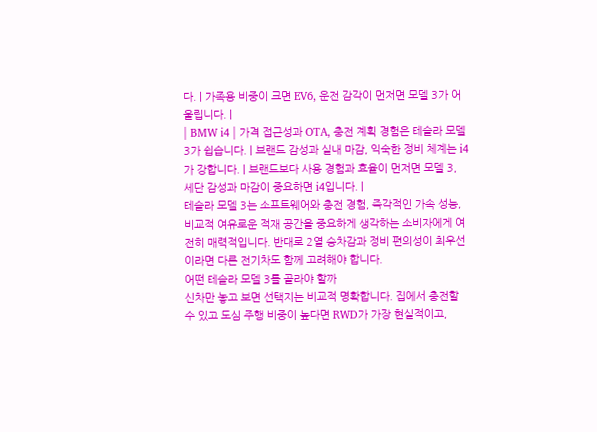다. | 가족용 비중이 크면 EV6, 운전 감각이 먼저면 모델 3가 어울립니다. |
| BMW i4 | 가격 접근성과 OTA, 충전 계획 경험은 테슬라 모델 3가 쉽습니다. | 브랜드 감성과 실내 마감, 익숙한 정비 체계는 i4가 강합니다. | 브랜드보다 사용 경험과 효율이 먼저면 모델 3, 세단 감성과 마감이 중요하면 i4입니다. |
테슬라 모델 3는 소프트웨어와 충전 경험, 즉각적인 가속 성능, 비교적 여유로운 적재 공간을 중요하게 생각하는 소비자에게 여전히 매력적입니다. 반대로 2열 승차감과 정비 편의성이 최우선이라면 다른 전기차도 함께 고려해야 합니다.
어떤 테슬라 모델 3를 골라야 할까
신차만 놓고 보면 선택지는 비교적 명확합니다. 집에서 충전할 수 있고 도심 주행 비중이 높다면 RWD가 가장 현실적이고,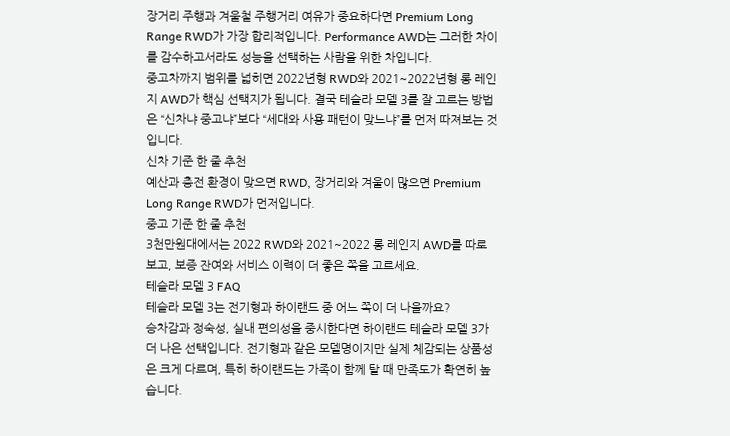장거리 주행과 겨울철 주행거리 여유가 중요하다면 Premium Long Range RWD가 가장 합리적입니다. Performance AWD는 그러한 차이를 감수하고서라도 성능을 선택하는 사람을 위한 차입니다.
중고차까지 범위를 넓히면 2022년형 RWD와 2021~2022년형 롱 레인지 AWD가 핵심 선택지가 됩니다. 결국 테슬라 모델 3를 잘 고르는 방법은 “신차냐 중고냐”보다 “세대와 사용 패턴이 맞느냐”를 먼저 따져보는 것입니다.
신차 기준 한 줄 추천
예산과 충전 환경이 맞으면 RWD, 장거리와 겨울이 많으면 Premium Long Range RWD가 먼저입니다.
중고 기준 한 줄 추천
3천만원대에서는 2022 RWD와 2021~2022 롱 레인지 AWD를 따로 보고, 보증 잔여와 서비스 이력이 더 좋은 쪽을 고르세요.
테슬라 모델 3 FAQ
테슬라 모델 3는 전기형과 하이랜드 중 어느 쪽이 더 나을까요?
승차감과 정숙성, 실내 편의성을 중시한다면 하이랜드 테슬라 모델 3가 더 나은 선택입니다. 전기형과 같은 모델명이지만 실제 체감되는 상품성은 크게 다르며, 특히 하이랜드는 가족이 함께 탈 때 만족도가 확연히 높습니다.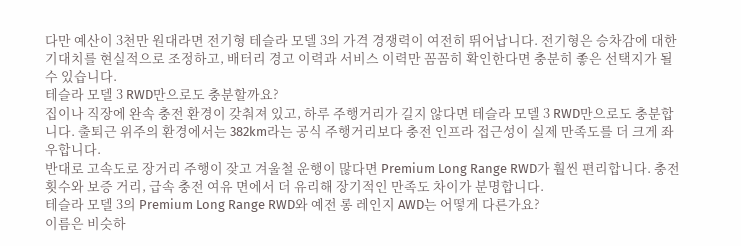다만 예산이 3천만 원대라면 전기형 테슬라 모델 3의 가격 경쟁력이 여전히 뛰어납니다. 전기형은 승차감에 대한 기대치를 현실적으로 조정하고, 배터리 경고 이력과 서비스 이력만 꼼꼼히 확인한다면 충분히 좋은 선택지가 될 수 있습니다.
테슬라 모델 3 RWD만으로도 충분할까요?
집이나 직장에 완속 충전 환경이 갖춰져 있고, 하루 주행거리가 길지 않다면 테슬라 모델 3 RWD만으로도 충분합니다. 출퇴근 위주의 환경에서는 382km라는 공식 주행거리보다 충전 인프라 접근성이 실제 만족도를 더 크게 좌우합니다.
반대로 고속도로 장거리 주행이 잦고 겨울철 운행이 많다면 Premium Long Range RWD가 훨씬 편리합니다. 충전 횟수와 보증 거리, 급속 충전 여유 면에서 더 유리해 장기적인 만족도 차이가 분명합니다.
테슬라 모델 3의 Premium Long Range RWD와 예전 롱 레인지 AWD는 어떻게 다른가요?
이름은 비슷하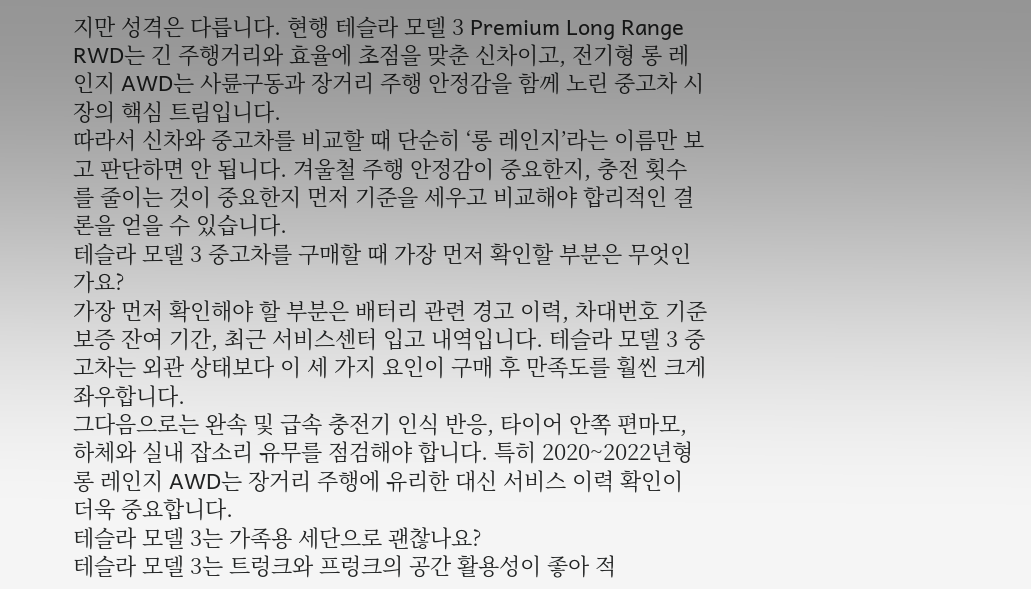지만 성격은 다릅니다. 현행 테슬라 모델 3 Premium Long Range RWD는 긴 주행거리와 효율에 초점을 맞춘 신차이고, 전기형 롱 레인지 AWD는 사륜구동과 장거리 주행 안정감을 함께 노린 중고차 시장의 핵심 트림입니다.
따라서 신차와 중고차를 비교할 때 단순히 ‘롱 레인지’라는 이름만 보고 판단하면 안 됩니다. 겨울철 주행 안정감이 중요한지, 충전 횟수를 줄이는 것이 중요한지 먼저 기준을 세우고 비교해야 합리적인 결론을 얻을 수 있습니다.
테슬라 모델 3 중고차를 구매할 때 가장 먼저 확인할 부분은 무엇인가요?
가장 먼저 확인해야 할 부분은 배터리 관련 경고 이력, 차대번호 기준 보증 잔여 기간, 최근 서비스센터 입고 내역입니다. 테슬라 모델 3 중고차는 외관 상태보다 이 세 가지 요인이 구매 후 만족도를 훨씬 크게 좌우합니다.
그다음으로는 완속 및 급속 충전기 인식 반응, 타이어 안쪽 편마모, 하체와 실내 잡소리 유무를 점검해야 합니다. 특히 2020~2022년형 롱 레인지 AWD는 장거리 주행에 유리한 대신 서비스 이력 확인이 더욱 중요합니다.
테슬라 모델 3는 가족용 세단으로 괜찮나요?
테슬라 모델 3는 트렁크와 프렁크의 공간 활용성이 좋아 적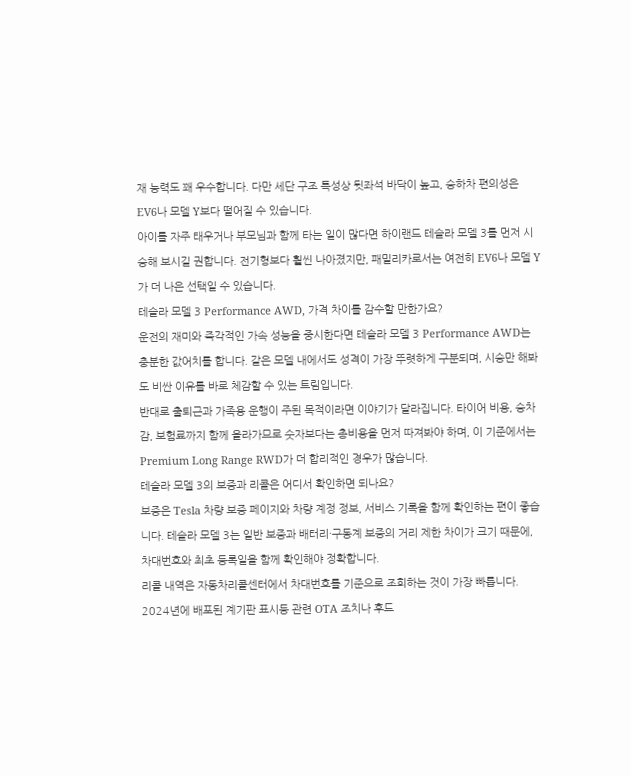재 능력도 꽤 우수합니다. 다만 세단 구조 특성상 뒷좌석 바닥이 높고, 승하차 편의성은 EV6나 모델 Y보다 떨어질 수 있습니다.
아이를 자주 태우거나 부모님과 함께 타는 일이 많다면 하이랜드 테슬라 모델 3를 먼저 시승해 보시길 권합니다. 전기형보다 훨씬 나아졌지만, 패밀리카로서는 여전히 EV6나 모델 Y가 더 나은 선택일 수 있습니다.
테슬라 모델 3 Performance AWD, 가격 차이를 감수할 만한가요?
운전의 재미와 즉각적인 가속 성능을 중시한다면 테슬라 모델 3 Performance AWD는 충분한 값어치를 합니다. 같은 모델 내에서도 성격이 가장 뚜렷하게 구분되며, 시승만 해봐도 비싼 이유를 바로 체감할 수 있는 트림입니다.
반대로 출퇴근과 가족용 운행이 주된 목적이라면 이야기가 달라집니다. 타이어 비용, 승차감, 보험료까지 함께 올라가므로 숫자보다는 총비용을 먼저 따져봐야 하며, 이 기준에서는 Premium Long Range RWD가 더 합리적인 경우가 많습니다.
테슬라 모델 3의 보증과 리콜은 어디서 확인하면 되나요?
보증은 Tesla 차량 보증 페이지와 차량 계정 정보, 서비스 기록을 함께 확인하는 편이 좋습니다. 테슬라 모델 3는 일반 보증과 배터리·구동계 보증의 거리 제한 차이가 크기 때문에, 차대번호와 최초 등록일을 함께 확인해야 정확합니다.
리콜 내역은 자동차리콜센터에서 차대번호를 기준으로 조회하는 것이 가장 빠릅니다. 2024년에 배포된 계기판 표시등 관련 OTA 조치나 후드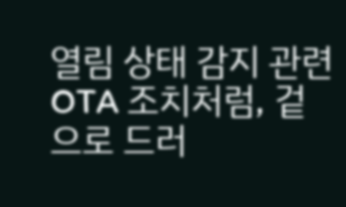열림 상태 감지 관련 OTA 조치처럼, 겉으로 드러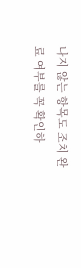나지 않는 항목도 조치 완료 여부를 꼭 확인하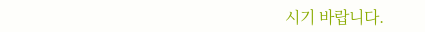시기 바랍니다.